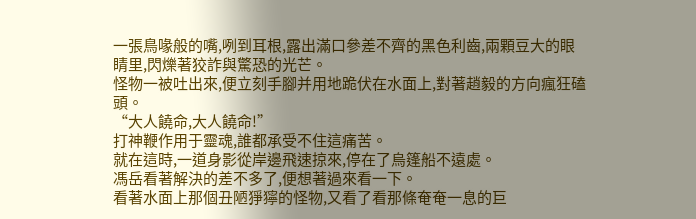一張鳥喙般的嘴,咧到耳根,露出滿口參差不齊的黑色利齒,兩顆豆大的眼睛里,閃爍著狡詐與驚恐的光芒。
怪物一被吐出來,便立刻手腳并用地跪伏在水面上,對著趙毅的方向瘋狂磕頭。
“大人饒命,大人饒命!”
打神鞭作用于靈魂,誰都承受不住這痛苦。
就在這時,一道身影從岸邊飛速掠來,停在了烏篷船不遠處。
馮岳看著解決的差不多了,便想著過來看一下。
看著水面上那個丑陋猙獰的怪物,又看了看那條奄奄一息的巨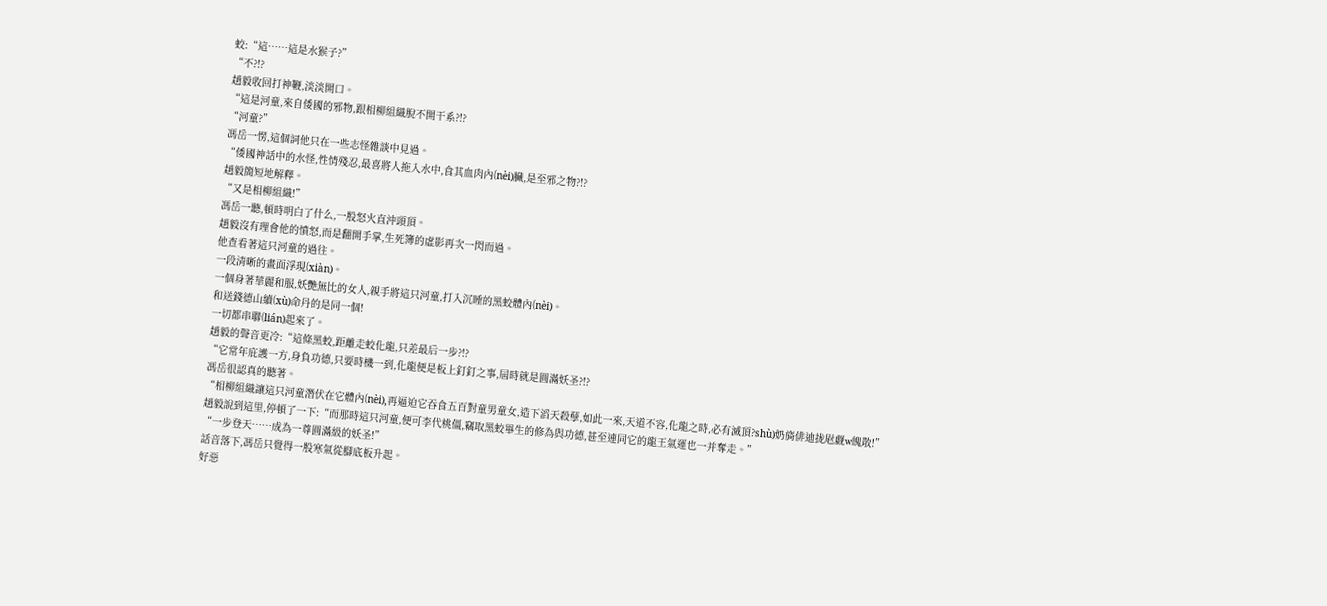蛟:“這……這是水猴子?”
“不?!?
趙毅收回打神鞭,淡淡開口。
“這是河童,來自倭國的邪物,跟相柳組織脫不開干系?!?
“河童?”
馮岳一愣,這個詞他只在一些志怪雜談中見過。
“倭國神話中的水怪,性情殘忍,最喜將人拖入水中,食其血肉內(nèi)臟,是至邪之物?!?
趙毅簡短地解釋。
“又是相柳組織!”
馮岳一聽,頓時明白了什么,一股怒火直沖頭頂。
趙毅沒有理會他的憤怒,而是翻開手掌,生死簿的虛影再次一閃而過。
他查看著這只河童的過往。
一段清晰的畫面浮現(xiàn)。
一個身著華麗和服,妖艷無比的女人,親手將這只河童,打入沉睡的黑蛟體內(nèi)。
和送錢德山續(xù)命丹的是同一個!
一切都串聯(lián)起來了。
趙毅的聲音更冷:“這條黑蛟,距離走蛟化龍,只差最后一步?!?
“它常年庇護一方,身負功德,只要時機一到,化龍便是板上釘釘之事,屆時就是圓滿妖圣?!?
馮岳很認真的聽著。
“相柳組織讓這只河童潛伏在它體內(nèi),再逼迫它吞食五百對童男童女,造下滔天殺孽,如此一來,天道不容,化龍之時,必有滅頂?shù)奶旖俳迪拢屗觑w魄散!”
趙毅說到這里,停頓了一下:“而那時這只河童,便可李代桃僵,竊取黑蛟畢生的修為與功德,甚至連同它的龍王氣運也一并奪走。”
“一步登天……成為一尊圓滿級的妖圣!”
話音落下,馮岳只覺得一股寒氣從腳底板升起。
好惡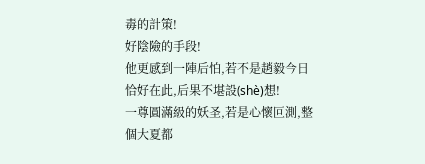毒的計策!
好陰險的手段!
他更感到一陣后怕,若不是趙毅今日恰好在此,后果不堪設(shè)想!
一尊圓滿級的妖圣,若是心懷叵測,整個大夏都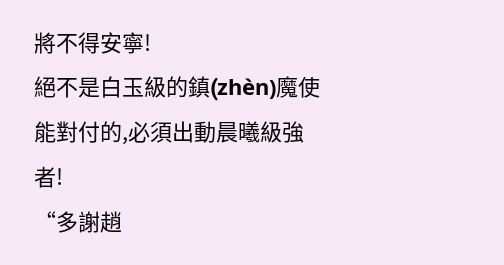將不得安寧!
絕不是白玉級的鎮(zhèn)魔使能對付的,必須出動晨曦級強者!
“多謝趙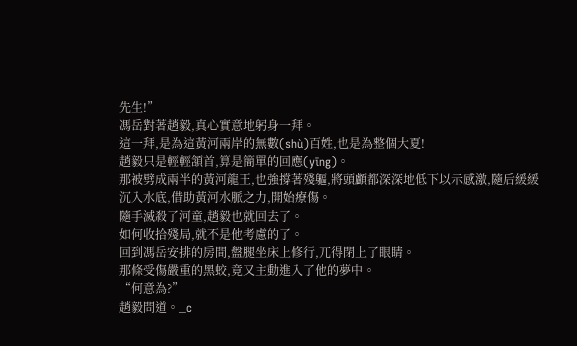先生!”
馮岳對著趙毅,真心實意地躬身一拜。
這一拜,是為這黃河兩岸的無數(shù)百姓,也是為整個大夏!
趙毅只是輕輕頷首,算是簡單的回應(yīng)。
那被劈成兩半的黃河龍王,也強撐著殘軀,將頭顱都深深地低下以示感激,隨后緩緩沉入水底,借助黃河水脈之力,開始療傷。
隨手滅殺了河童,趙毅也就回去了。
如何收拾殘局,就不是他考慮的了。
回到馮岳安排的房間,盤腿坐床上修行,兀得閉上了眼睛。
那條受傷嚴重的黑蛟,竟又主動進入了他的夢中。
“何意為?”
趙毅問道。_c